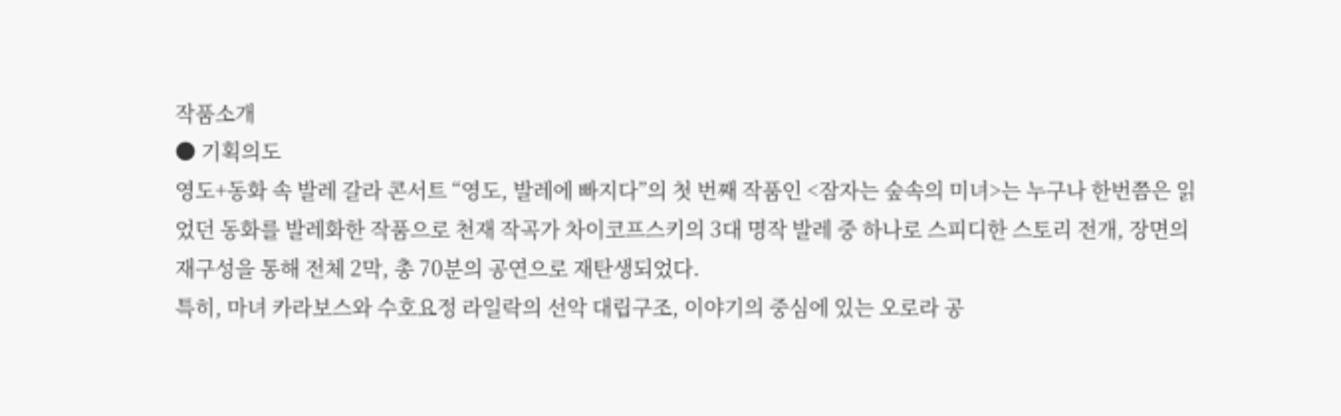작품소개
● 기획의도
영도+동화 속 발레 갈라 콘서트 “영도, 발레에 빠지다”의 첫 번째 작품인 <잠자는 숲속의 미녀>는 누구나 한번쯤은 읽었던 동화를 발레화한 작품으로 천재 작곡가 차이코프스키의 3대 명작 발레 중 하나로 스피디한 스토리 전개, 장면의 재구성을 통해 전체 2막, 총 70분의 공연으로 재탄생되었다.
특히, 마녀 카라보스와 수호요정 라일락의 선악 대립구조, 이야기의 중심에 있는 오로라 공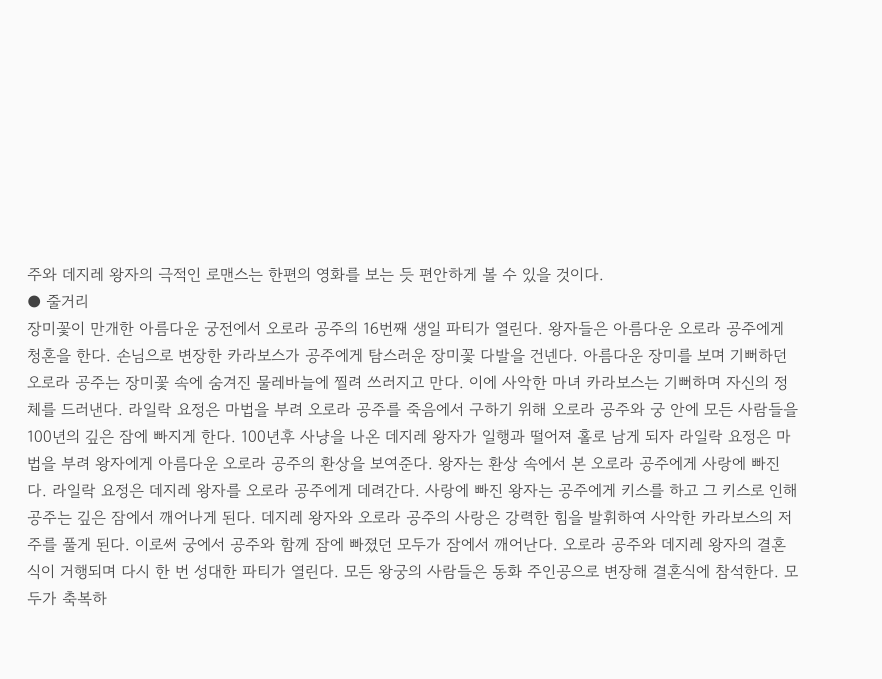주와 데지레 왕자의 극적인 로맨스는 한편의 영화를 보는 듯 편안하게 볼 수 있을 것이다.
● 줄거리
장미꽃이 만개한 아름다운 궁전에서 오로라 공주의 16번째 생일 파티가 열린다. 왕자들은 아름다운 오로라 공주에게 청혼을 한다. 손님으로 변장한 카라보스가 공주에게 탐스러운 장미꽃 다발을 건넨다. 아름다운 장미를 보며 기뻐하던 오로라 공주는 장미꽃 속에 숨겨진 물레바늘에 찔려 쓰러지고 만다. 이에 사악한 마녀 카라보스는 기뻐하며 자신의 정체를 드러낸다. 라일락 요정은 마법을 부려 오로라 공주를 죽음에서 구하기 위해 오로라 공주와 궁 안에 모든 사람들을 100년의 깊은 잠에 빠지게 한다. 100년후 사냥을 나온 데지레 왕자가 일행과 떨어져 홀로 남게 되자 라일락 요정은 마법을 부려 왕자에게 아름다운 오로라 공주의 환상을 보여준다. 왕자는 환상 속에서 본 오로라 공주에게 사랑에 빠진다. 라일락 요정은 데지레 왕자를 오로라 공주에게 데려간다. 사랑에 빠진 왕자는 공주에게 키스를 하고 그 키스로 인해 공주는 깊은 잠에서 깨어나게 된다. 데지레 왕자와 오로라 공주의 사랑은 강력한 힘을 발휘하여 사악한 카라보스의 저주를 풀게 된다. 이로써 궁에서 공주와 함께 잠에 빠졌던 모두가 잠에서 깨어난다. 오로라 공주와 데지레 왕자의 결혼식이 거행되며 다시 한 번 성대한 파티가 열린다. 모든 왕궁의 사람들은 동화 주인공으로 변장해 결혼식에 참석한다. 모두가 축복하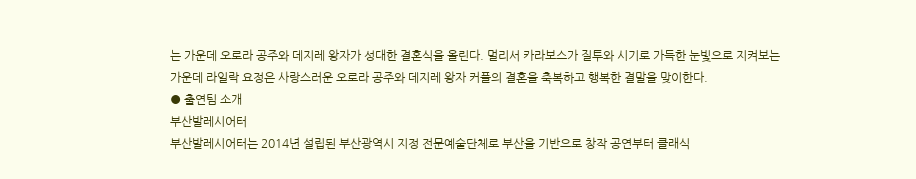는 가운데 오로라 공주와 데지레 왕자가 성대한 결혼식을 올린다. 멀리서 카라보스가 질투와 시기로 가득한 눈빛으로 지켜보는 가운데 라일락 요정은 사랑스러운 오로라 공주와 데지레 왕자 커플의 결혼을 축복하고 행복한 결말을 맞이한다.
● 출연팀 소개
부산발레시어터
부산발레시어터는 2014년 설립된 부산광역시 지정 전문예술단체로 부산을 기반으로 창작 공연부터 클래식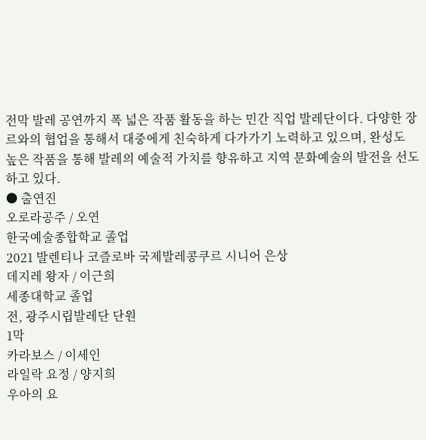전막 발레 공연까지 폭 넓은 작품 활동을 하는 민간 직업 발레단이다. 다양한 장르와의 협업을 통해서 대중에게 친숙하게 다가가기 노력하고 있으며, 완성도 높은 작품을 통해 발레의 예술적 가치를 향유하고 지역 문화예술의 발전을 선도하고 있다.
● 출연진
오로라공주 / 오연
한국예술종합학교 졸업
2021 발렌티나 코즐로바 국제발레콩쿠르 시니어 은상
데지레 왕자 / 이근희
세종대학교 졸업
전, 광주시립발레단 단원
1막
카라보스 / 이세인
라일락 요정 / 양지희
우아의 요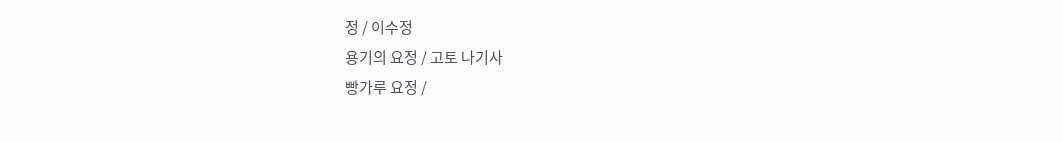정 / 이수정
용기의 요정 / 고토 나기사
빵가루 요정 /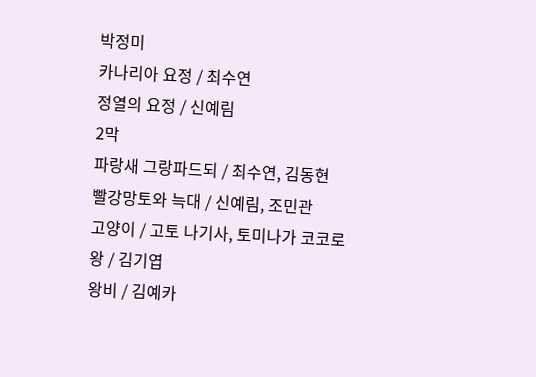박정미
카나리아 요정 / 최수연
정열의 요정 / 신예림
2막
파랑새 그랑파드되 / 최수연, 김동현
빨강망토와 늑대 / 신예림, 조민관
고양이 / 고토 나기사, 토미나가 코코로
왕 / 김기엽
왕비 / 김예카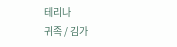테리나
귀족 / 김가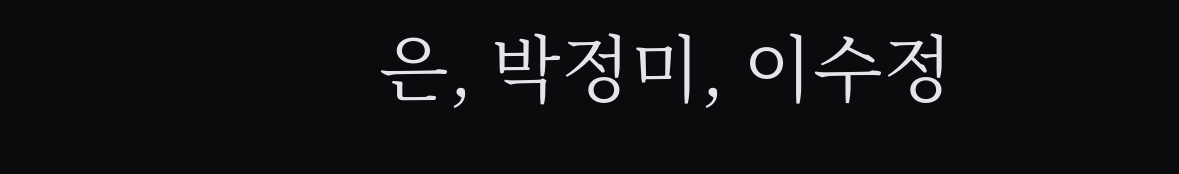은, 박정미, 이수정